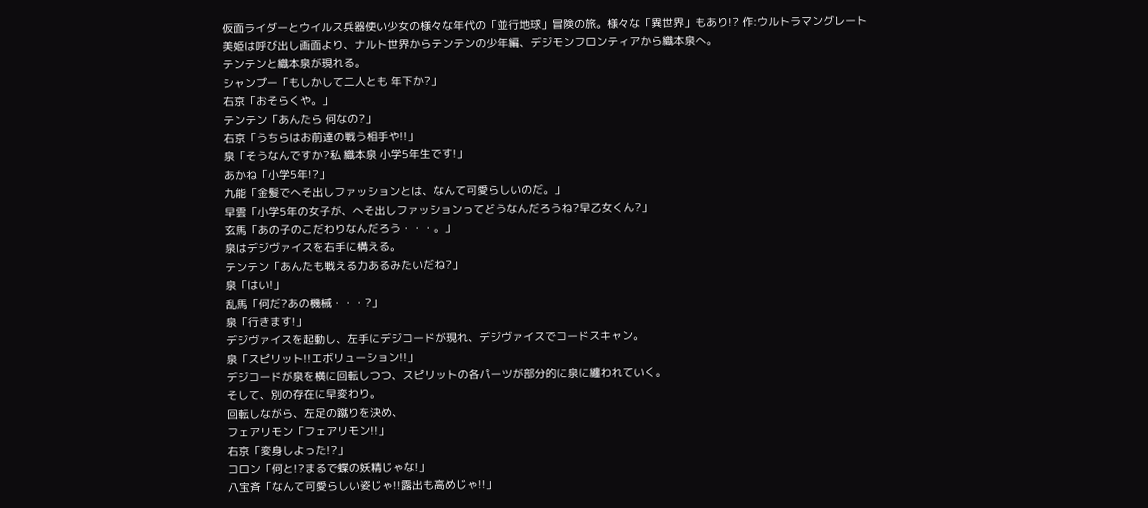仮面ライダーとウイルス兵器使い少女の様々な年代の「並行地球」冒険の旅。様々な「異世界」もあり!? 作:ウルトラマングレート
美姫は呼び出し画面より、ナルト世界からテンテンの少年編、デジモンフロンティアから織本泉へ。
テンテンと織本泉が現れる。
シャンプー「もしかして二人とも 年下か?」
右京「おそらくや。」
テンテン「あんたら 何なの?」
右京「うちらはお前達の戦う相手や!!」
泉「そうなんですか?私 織本泉 小学5年生です!」
あかね「小学5年!?」
九能「金髪でへそ出しファッションとは、なんて可愛らしいのだ。」
早雲「小学5年の女子が、へそ出しファッションってどうなんだろうね?早乙女くん?」
玄馬「あの子のこだわりなんだろう・・・。」
泉はデジヴァイスを右手に構える。
テンテン「あんたも戦える力あるみたいだね?」
泉「はい!」
乱馬「何だ?あの機械・・・?」
泉「行きます!」
デジヴァイスを起動し、左手にデジコードが現れ、デジヴァイスでコードスキャン。
泉「スピリット!!エボリューション!!」
デジコードが泉を横に回転しつつ、スピリットの各パーツが部分的に泉に纏われていく。
そして、別の存在に早変わり。
回転しながら、左足の蹴りを決め、
フェアリモン「フェアリモン!!」
右京「変身しよった!?」
コロン「何と!?まるで蝶の妖精じゃな!」
八宝斉「なんて可愛らしい姿じゃ!!露出も高めじゃ!!」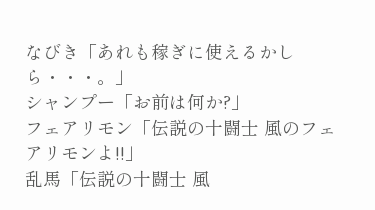なびき「あれも稼ぎに使えるかしら・・・。」
シャンプー「お前は何か?」
フェアリモン「伝説の十闘士 風のフェアリモンよ!!」
乱馬「伝説の十闘士 風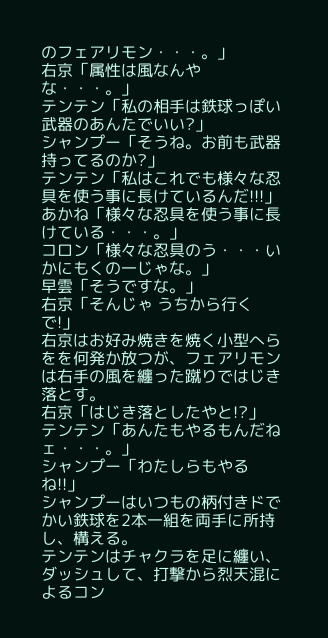のフェアリモン・・・。」
右京「属性は風なんやな・・・。」
テンテン「私の相手は鉄球っぽい武器のあんたでいい?」
シャンプー「そうね。お前も武器持ってるのか?」
テンテン「私はこれでも様々な忍具を使う事に長けているんだ!!!」
あかね「様々な忍具を使う事に長けている・・・。」
コロン「様々な忍具のう・・・いかにもくの一じゃな。」
早雲「そうですな。」
右京「そんじゃ うちから行くで!」
右京はお好み焼きを焼く小型へらをを何発か放つが、フェアリモンは右手の風を纏った蹴りではじき落とす。
右京「はじき落としたやと!?」
テンテン「あんたもやるもんだねェ・・・。」
シャンプー「わたしらもやるね!!」
シャンプーはいつもの柄付きドでかい鉄球を2本一組を両手に所持し、構える。
テンテンはチャクラを足に纏い、ダッシュして、打撃から烈天混によるコン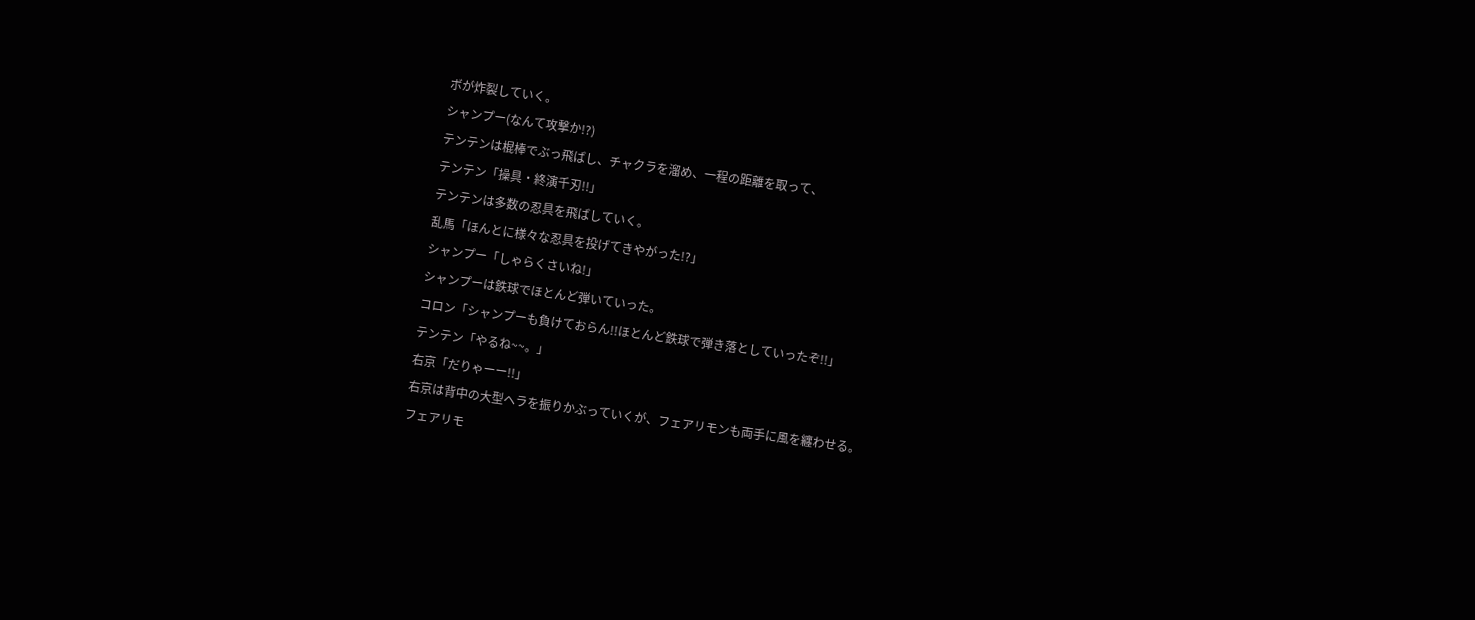ボが炸裂していく。
シャンプー(なんて攻撃か!?)
テンテンは棍棒でぶっ飛ばし、チャクラを溜め、一程の距離を取って、
テンテン「操具・終演千刃!!」
テンテンは多数の忍具を飛ばしていく。
乱馬「ほんとに様々な忍具を投げてきやがった!?」
シャンプー「しゃらくさいね!」
シャンプーは鉄球でほとんど弾いていった。
コロン「シャンプーも負けておらん!!ほとんど鉄球で弾き落としていったぞ!!」
テンテン「やるね~~。」
右京「だりゃーー!!」
右京は背中の大型ヘラを振りかぶっていくが、フェアリモンも両手に風を纏わせる。
フェアリモ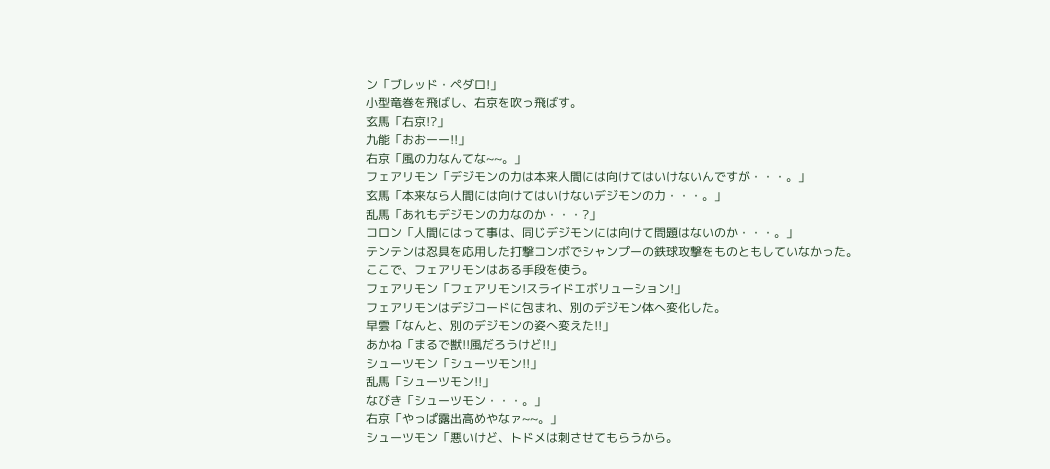ン「ブレッド・ペダロ!」
小型竜巻を飛ばし、右京を吹っ飛ばす。
玄馬「右京!?」
九能「おおーー!!」
右京「風の力なんてな~~。」
フェアリモン「デジモンの力は本来人間には向けてはいけないんですが・・・。」
玄馬「本来なら人間には向けてはいけないデジモンの力・・・。」
乱馬「あれもデジモンの力なのか・・・?」
コロン「人間にはって事は、同じデジモンには向けて問題はないのか・・・。」
テンテンは忍具を応用した打撃コンボでシャンプーの鉄球攻撃をものともしていなかった。
ここで、フェアリモンはある手段を使う。
フェアリモン「フェアリモン!スライドエボリューション!」
フェアリモンはデジコードに包まれ、別のデジモン体へ変化した。
早雲「なんと、別のデジモンの姿へ変えた!!」
あかね「まるで獣!!風だろうけど!!」
シューツモン「シューツモン!!」
乱馬「シューツモン!!」
なびき「シューツモン・・・。」
右京「やっぱ露出高めやなァ~~。」
シューツモン「悪いけど、トドメは刺させてもらうから。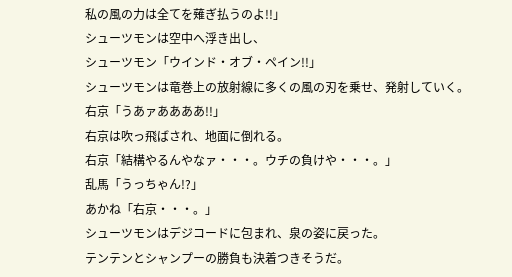私の風の力は全てを薙ぎ払うのよ!!」
シューツモンは空中へ浮き出し、
シューツモン「ウインド・オブ・ペイン!!」
シューツモンは竜巻上の放射線に多くの風の刃を乗せ、発射していく。
右京「うあァああああ!!」
右京は吹っ飛ばされ、地面に倒れる。
右京「結構やるんやなァ・・・。ウチの負けや・・・。」
乱馬「うっちゃん!?」
あかね「右京・・・。」
シューツモンはデジコードに包まれ、泉の姿に戻った。
テンテンとシャンプーの勝負も決着つきそうだ。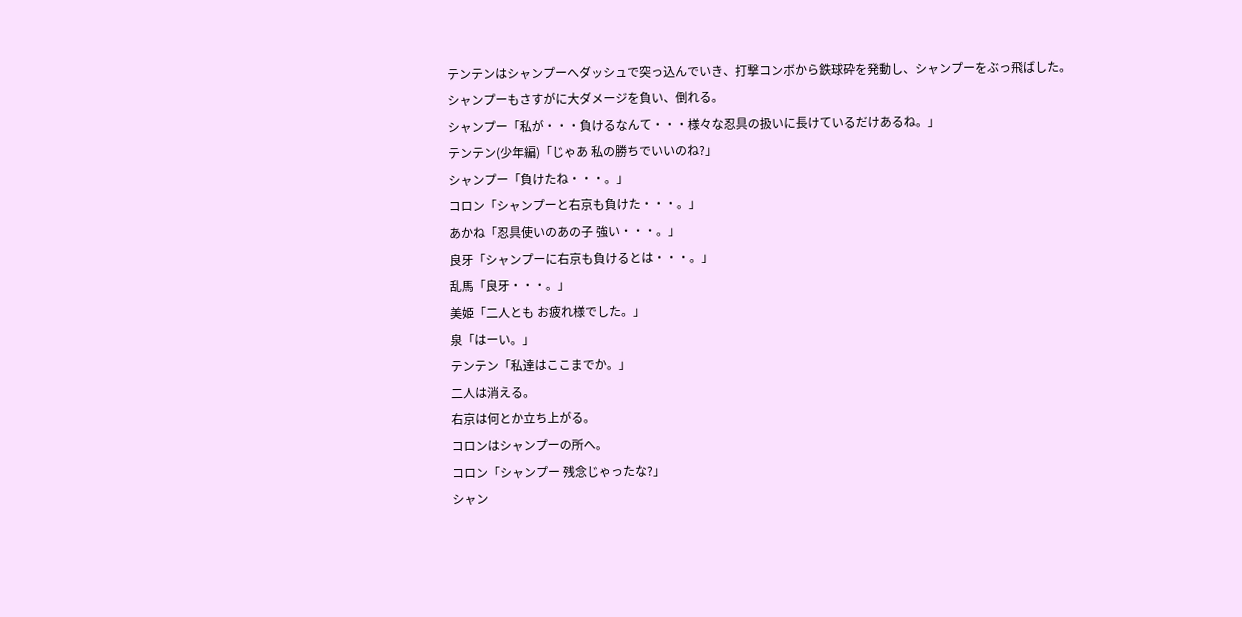テンテンはシャンプーへダッシュで突っ込んでいき、打撃コンボから鉄球砕を発動し、シャンプーをぶっ飛ばした。
シャンプーもさすがに大ダメージを負い、倒れる。
シャンプー「私が・・・負けるなんて・・・様々な忍具の扱いに長けているだけあるね。」
テンテン(少年編)「じゃあ 私の勝ちでいいのね?」
シャンプー「負けたね・・・。」
コロン「シャンプーと右京も負けた・・・。」
あかね「忍具使いのあの子 強い・・・。」
良牙「シャンプーに右京も負けるとは・・・。」
乱馬「良牙・・・。」
美姫「二人とも お疲れ様でした。」
泉「はーい。」
テンテン「私達はここまでか。」
二人は消える。
右京は何とか立ち上がる。
コロンはシャンプーの所へ。
コロン「シャンプー 残念じゃったな?」
シャン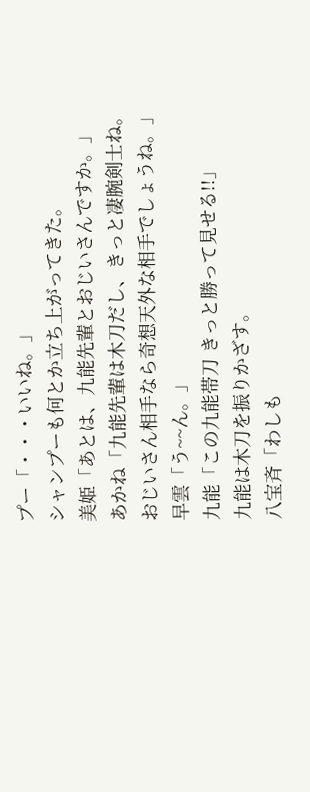プー「・・・いいね。」
シャンプーも何とか立ち上がってきた。
美姫「あとは、九能先輩とおじいさんですか。」
あかね「九能先輩は木刀だし、きっと凄腕剣士ね。おじいさん相手なら奇想天外な相手でしょうね。」
早雲「う~~ん。」
九能「この九能帯刀 きっと勝って見せる!!」
九能は木刀を振りかざす。
八宝斉「わしも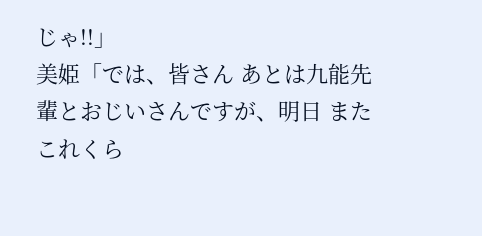じゃ!!」
美姫「では、皆さん あとは九能先輩とおじいさんですが、明日 またこれくら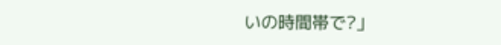いの時間帯で?」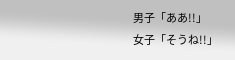男子「ああ!!」
女子「そうね!!」